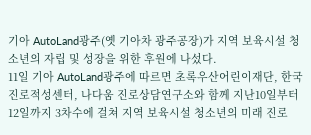기아 AutoLand광주(옛 기아차 광주공장)가 지역 보육시설 청소년의 자립 및 성장을 위한 후원에 나섰다.
11일 기아 AutoLand광주에 따르면 초록우산어린이재단, 한국진로적성센터, 나다움 진로상담연구소와 함께 지난10일부터 12일까지 3차수에 걸쳐 지역 보육시설 청소년의 미래 진로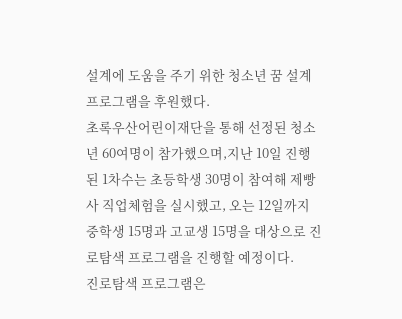설계에 도움을 주기 위한 청소년 꿈 설계 프로그램을 후원했다.
초록우산어린이재단을 통해 선정된 청소년 60여명이 참가했으며,지난 10일 진행된 1차수는 초등학생 30명이 참여해 제빵사 직업체험을 실시했고, 오는 12일까지 중학생 15명과 고교생 15명을 대상으로 진로탐색 프로그램을 진행할 예정이다.
진로탐색 프로그램은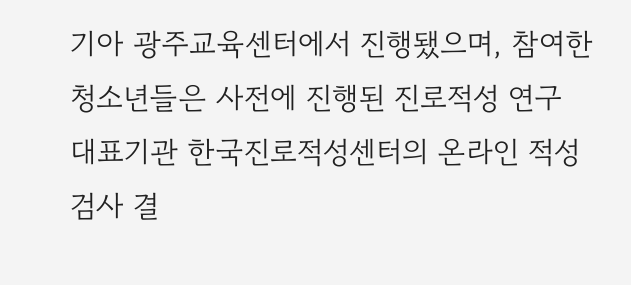기아 광주교육센터에서 진행됐으며, 참여한 청소년들은 사전에 진행된 진로적성 연구 대표기관 한국진로적성센터의 온라인 적성검사 결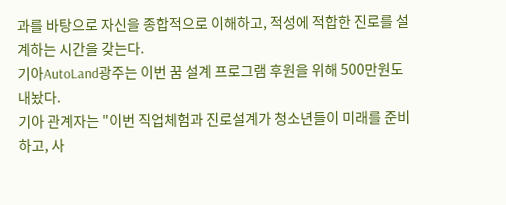과를 바탕으로 자신을 종합적으로 이해하고, 적성에 적합한 진로를 설계하는 시간을 갖는다.
기아AutoLand광주는 이번 꿈 설계 프로그램 후원을 위해 500만원도 내놨다.
기아 관계자는 "이번 직업체험과 진로설계가 청소년들이 미래를 준비하고, 사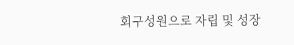회구성원으로 자립 및 성장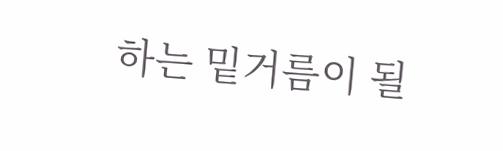하는 밑거름이 될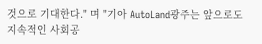것으로 기대한다." 며 "기아 AutoLand광주는 앞으로도 지속적인 사회공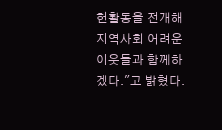헌활동을 전개해 지역사회 어려운 이웃들과 함께하겠다."고 밝혔다.